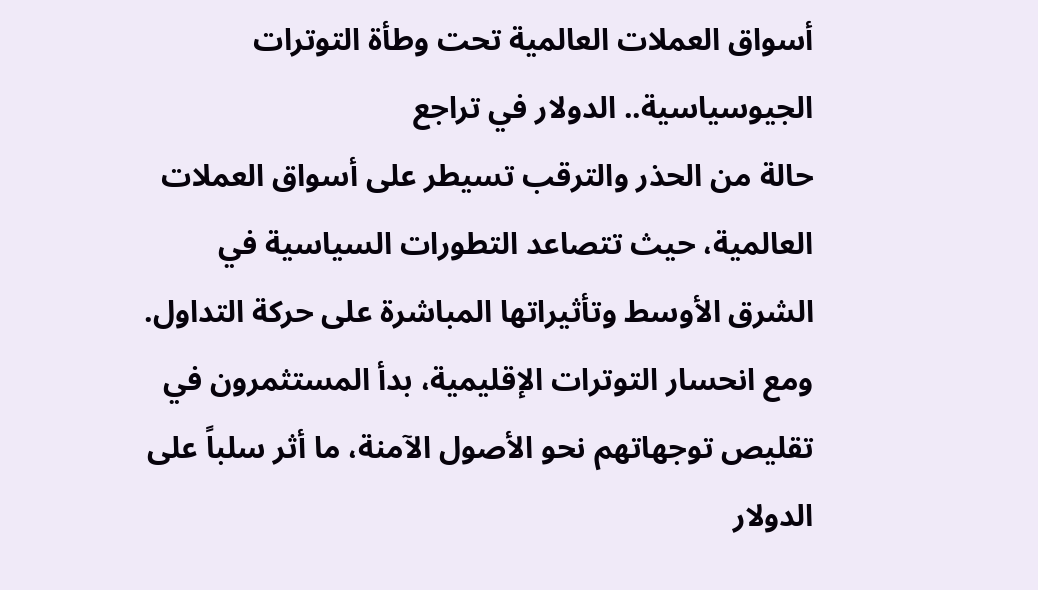أسواق العملات العالمية تحت وطأة التوترات الجيوسياسية.. الدولار في تراجع
حالة من الحذر والترقب تسيطر على أسواق العملات العالمية، حيث تتصاعد التطورات السياسية في الشرق الأوسط وتأثيراتها المباشرة على حركة التداول. ومع انحسار التوترات الإقليمية، بدأ المستثمرون في تقليص توجهاتهم نحو الأصول الآمنة، ما أثر سلباً على الدولار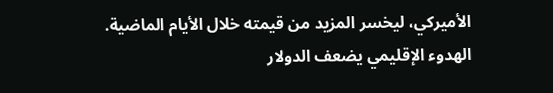الأميركي، ليخسر المزيد من قيمته خلال الأيام الماضية.
الهدوء الإقليمي يضعف الدولار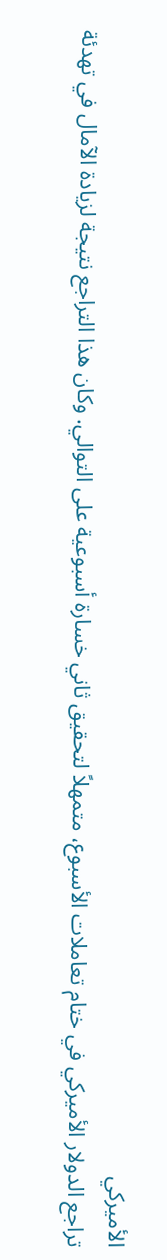الأميركي
تراجع الدولار الأميركي في ختام تعاملات الأسبوع، متمهلاً لتحقيق ثاني خسارة أسبوعية على التوالي. وكان هذا التراجع نتيجة لزيادة الآمال في تهدئة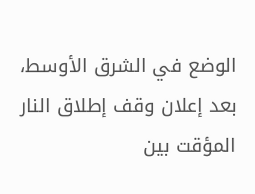الوضع في الشرق الأوسط، بعد إعلان وقف إطلاق النار المؤقت بين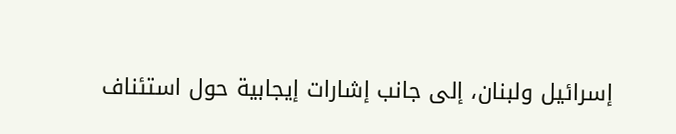إسرائيل ولبنان، إلى جانب إشارات إيجابية حول استئناف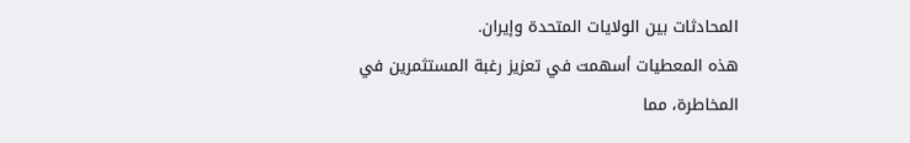المحادثات بين الولايات المتحدة وإيران.
هذه المعطيات أسهمت في تعزيز رغبة المستثمرين في المخاطرة، مما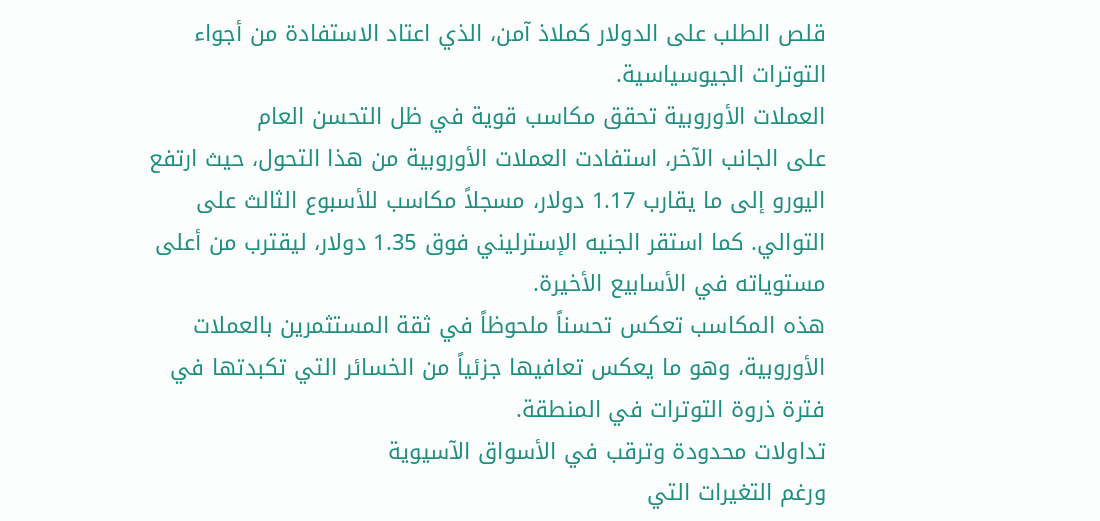قلص الطلب على الدولار كملاذ آمن، الذي اعتاد الاستفادة من أجواء التوترات الجيوسياسية.
العملات الأوروبية تحقق مكاسب قوية في ظل التحسن العام
على الجانب الآخر، استفادت العملات الأوروبية من هذا التحول، حيث ارتفع اليورو إلى ما يقارب 1.17 دولار، مسجلاً مكاسب للأسبوع الثالث على التوالي. كما استقر الجنيه الإسترليني فوق 1.35 دولار، ليقترب من أعلى مستوياته في الأسابيع الأخيرة.
هذه المكاسب تعكس تحسناً ملحوظاً في ثقة المستثمرين بالعملات الأوروبية، وهو ما يعكس تعافيها جزئياً من الخسائر التي تكبدتها في فترة ذروة التوترات في المنطقة.
تداولات محدودة وترقب في الأسواق الآسيوية
ورغم التغيرات التي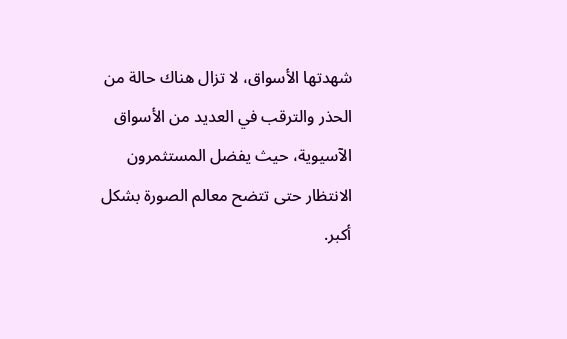شهدتها الأسواق، لا تزال هناك حالة من الحذر والترقب في العديد من الأسواق الآسيوية، حيث يفضل المستثمرون الانتظار حتى تتضح معالم الصورة بشكل أكبر.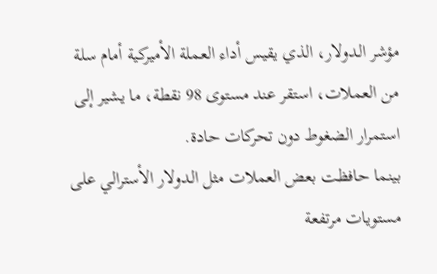مؤشر الدولار، الذي يقيس أداء العملة الأميركية أمام سلة من العملات، استقر عند مستوى 98 نقطة، ما يشير إلى استمرار الضغوط دون تحركات حادة.
بينما حافظت بعض العملات مثل الدولار الأسترالي على مستويات مرتفعة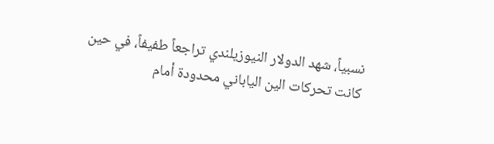نسبياً، شهد الدولار النيوزيلندي تراجعاً طفيفاً، في حين كانت تحركات الين الياباني محدودة أمام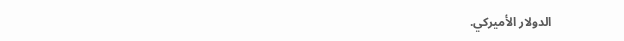الدولار الأميركي.